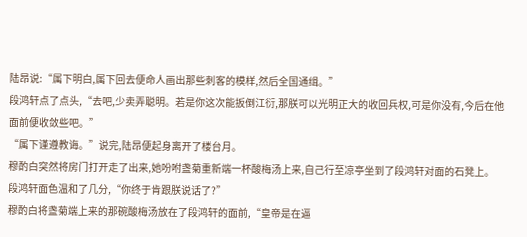陆昂说:“属下明白,属下回去便命人画出那些刺客的模样,然后全国通缉。”
段鸿轩点了点头,“去吧,少卖弄聪明。若是你这次能扳倒江衍,那朕可以光明正大的收回兵权,可是你没有,今后在他面前便收敛些吧。”
“属下谨遵教诲。”说完,陆昂便起身离开了楼台月。
穆酌白突然将房门打开走了出来,她吩咐盏菊重新端一杯酸梅汤上来,自己行至凉亭坐到了段鸿轩对面的石凳上。
段鸿轩面色温和了几分,“你终于肯跟朕说话了?”
穆酌白将盏菊端上来的那碗酸梅汤放在了段鸿轩的面前,“皇帝是在逼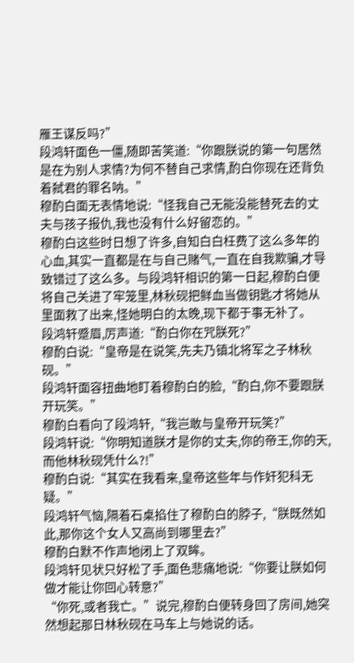雁王谋反吗?”
段鸿轩面色一僵,随即苦笑道:“你跟朕说的第一句居然是在为别人求情?为何不替自己求情,酌白你现在还背负着弑君的罪名呐。”
穆酌白面无表情地说:“怪我自己无能没能替死去的丈夫与孩子报仇,我也没有什么好留恋的。”
穆酌白这些时日想了许多,自知白白枉费了这么多年的心血,其实一直都是在与自己赌气,一直在自我欺骗,才导致错过了这么多。与段鸿轩相识的第一日起,穆酌白便将自己关进了牢笼里,林秋砚把鲜血当做钥匙才将她从里面救了出来,怪她明白的太晚,现下都于事无补了。
段鸿轩蹙眉,厉声道:“酌白你在咒朕死?”
穆酌白说:“皇帝是在说笑,先夫乃镇北将军之子林秋砚。”
段鸿轩面容扭曲地盯着穆酌白的脸,“酌白,你不要跟朕开玩笑。”
穆酌白看向了段鸿轩,“我岂敢与皇帝开玩笑?”
段鸿轩说:“你明知道朕才是你的丈夫,你的帝王,你的天,而他林秋砚凭什么?!”
穆酌白说:“其实在我看来,皇帝这些年与作奸犯科无疑。”
段鸿轩气恼,隔着石桌掐住了穆酌白的脖子,“朕既然如此,那你这个女人又高尚到哪里去?”
穆酌白默不作声地闭上了双眸。
段鸿轩见状只好松了手,面色悲痛地说:“你要让朕如何做才能让你回心转意?”
“你死,或者我亡。”说完,穆酌白便转身回了房间,她突然想起那日林秋砚在马车上与她说的话。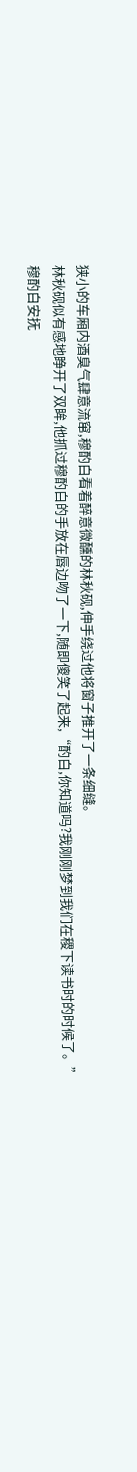狭小的车厢内酒臭气肆意流窜,穆酌白看着醉意微醺的林秋砚,伸手绕过他将窗子推开了一条细缝。
林秋砚似有感地睁开了双眸,他抓过穆酌白的手放在唇边吻了一下,随即傻笑了起来,“酌白,你知道吗?我刚刚梦到我们在稷下读书时的时候了。”
穆酌白安抚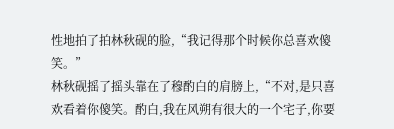性地拍了拍林秋砚的脸,“我记得那个时候你总喜欢傻笑。”
林秋砚摇了摇头靠在了穆酌白的肩膀上,“不对,是只喜欢看着你傻笑。酌白,我在风朔有很大的一个宅子,你要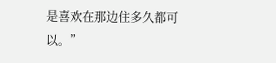是喜欢在那边住多久都可以。”